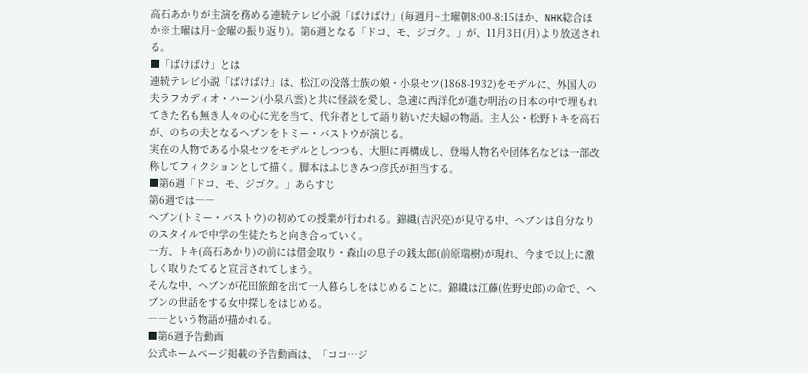高石あかりが主演を務める連続テレビ小説「ばけばけ」(毎週月~土曜朝8:00-8:15ほか、NHK総合ほか※土曜は月~金曜の振り返り)。第6週となる「ドコ、モ、ジゴク。」が、11月3日(月)より放送される。
■「ばけばけ」とは
連続テレビ小説「ばけばけ」は、松江の没落士族の娘・小泉セツ(1868-1932)をモデルに、外国人の夫ラフカディオ・ハーン(小泉八雲)と共に怪談を愛し、急速に西洋化が進む明治の日本の中で埋もれてきた名も無き人々の心に光を当て、代弁者として語り紡いだ夫婦の物語。主人公・松野トキを高石が、のちの夫となるヘブンをトミー・バストウが演じる。
実在の人物である小泉セツをモデルとしつつも、大胆に再構成し、登場人物名や団体名などは一部改称してフィクションとして描く。脚本はふじきみつ彦氏が担当する。
■第6週「ドコ、モ、ジゴク。」あらすじ
第6週では――
ヘブン(トミー・バストウ)の初めての授業が行われる。錦織(吉沢亮)が見守る中、ヘブンは自分なりのスタイルで中学の生徒たちと向き合っていく。
一方、トキ(高石あかり)の前には借金取り・森山の息子の銭太郎(前原瑞樹)が現れ、今まで以上に激しく取りたてると宣言されてしまう。
そんな中、ヘブンが花田旅館を出て一人暮らしをはじめることに。錦織は江藤(佐野史郎)の命で、ヘブンの世話をする女中探しをはじめる。
――という物語が描かれる。
■第6週予告動画
公式ホームページ掲載の予告動画は、「ココ…ジ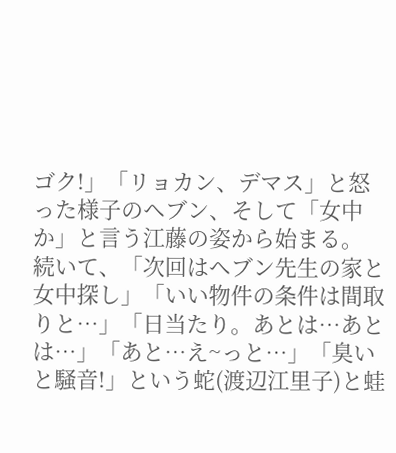ゴク!」「リョカン、デマス」と怒った様子のヘブン、そして「女中か」と言う江藤の姿から始まる。
続いて、「次回はヘブン先生の家と女中探し」「いい物件の条件は間取りと…」「日当たり。あとは…あとは…」「あと…え~っと…」「臭いと騒音!」という蛇(渡辺江里子)と蛙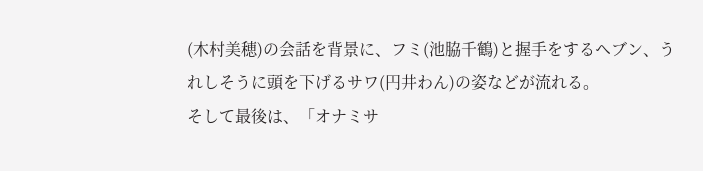(木村美穂)の会話を背景に、フミ(池脇千鶴)と握手をするヘブン、うれしそうに頭を下げるサワ(円井わん)の姿などが流れる。
そして最後は、「オナミサ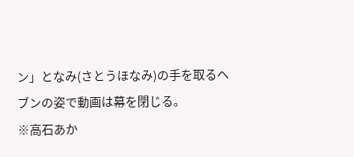ン」となみ(さとうほなみ)の手を取るヘブンの姿で動画は幕を閉じる。
※高石あか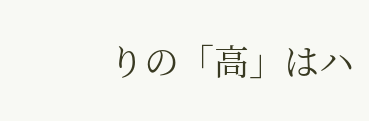りの「高」はハ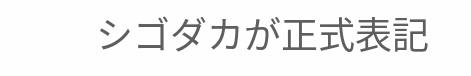シゴダカが正式表記